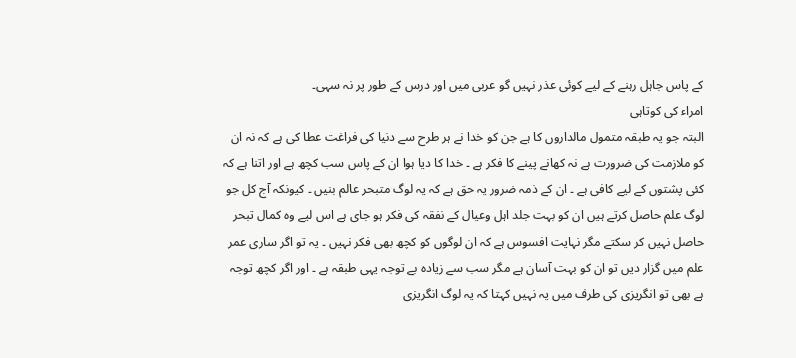کے پاس جاہل رہنے کے لیے کوئی عذر نہیں گو عربی میں اور درس کے طور پر نہ سہی۔
امراء کی کوتاہی
البتہ جو یہ طبقہ متمول مالداروں کا ہے جن کو خدا نے ہر طرح سے دنیا کی فراغت عطا کی ہے کہ نہ ان کو ملازمت کی ضرورت ہے نہ کھانے پینے کا فکر ہے ۔ خدا کا دیا ہوا ان کے پاس سب کچھ ہے اور اتنا ہے کہ کئی پشتوں کے لیے کافی ہے ۔ ان کے ذمہ ضرور یہ حق ہے کہ یہ لوگ متبحر عالم بنیں ۔ کیونکہ آج کل جو لوگ علم حاصل کرتے ہیں ان کو بہت جلد اہل وعیال کے نفقہ کی فکر ہو جای ہے اس لیے وہ کمال تبحر حاصل نہیں کر سکتے مگر نہایت افسوس ہے کہ ان لوگوں کو کچھ بھی فکر نہیں ۔ یہ تو اگر ساری عمر علم میں گزار دیں تو ان کو بہت آسان ہے مگر سب سے زیادہ بے توجہ یہی طبقہ ہے ۔ اور اگر کچھ توجہ ہے بھی تو انگریزی کی طرف میں یہ نہیں کہتا کہ یہ لوگ انگریزی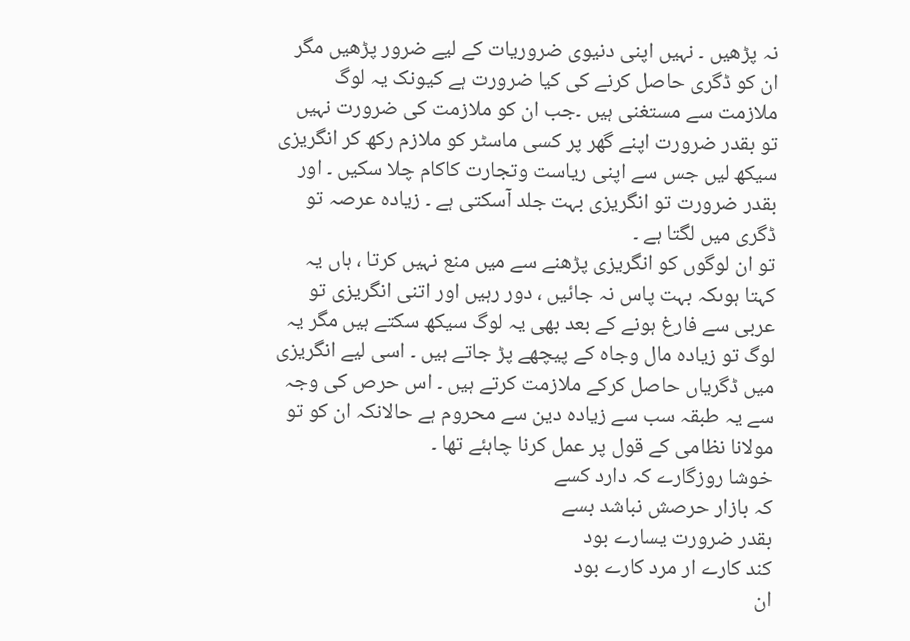نہ پڑھیں ۔ نہیں اپنی دنیوی ضروریات کے لیے ضرور پڑھیں مگر ان کو ڈگری حاصل کرنے کی کیا ضرورت ہے کیونک یہ لوگ ملازمت سے مستغنی ہیں ۔جب ان کو ملازمت کی ضرورت نہیں تو بقدر ضرورت اپنے گھر پر کسی ماسٹر کو ملازم رکھ کر انگریزی سیکھ لیں جس سے اپنی ریاست وتجارت کاکام چلا سکیں ۔ اور بقدر ضرورت تو انگریزی بہت جلد آسکتی ہے ۔ زیادہ عرصہ تو ڈگری میں لگتا ہے ۔
تو ان لوگوں کو انگریزی پڑھنے سے میں منع نہیں کرتا ، ہاں یہ کہتا ہوںکہ بہت پاس نہ جائیں ، دور رہیں اور اتنی انگریزی تو عربی سے فارغ ہونے کے بعد بھی یہ لوگ سیکھ سکتے ہیں مگر یہ لوگ تو زیادہ مال وجاہ کے پیچھے پڑ جاتے ہیں ۔ اسی لیے انگریزی میں ڈگریاں حاصل کرکے ملازمت کرتے ہیں ۔ اس حرص کی وجہ سے یہ طبقہ سب سے زیادہ دین سے محروم ہے حالانکہ ان کو تو مولانا نظامی کے قول پر عمل کرنا چاہئے تھا ۔
خوشا روزگارے کہ دارد کسے
کہ بازار حرصش نباشد بسے
بقدر ضرورت یسارے بود
کند کارے ار مرد کارے بود
ان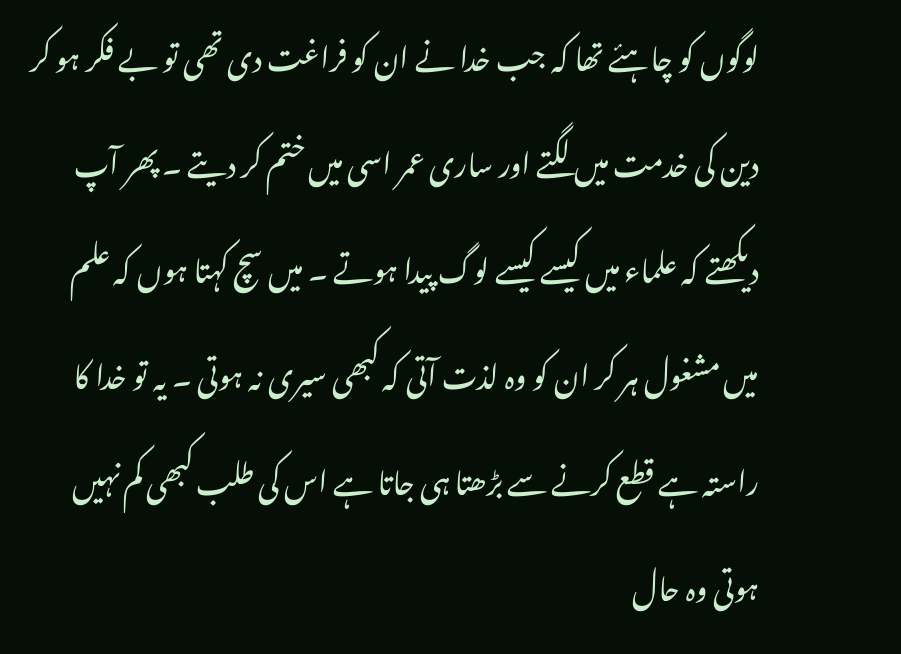لوگوں کو چاہئے تھا کہ جب خدا نے ان کو فراغت دی تھی تو بے فکر ہو کر دین کی خدمت میں لگتے اور ساری عمر اسی میں ختم کر دیتے ۔ پھر آپ دیکھتے کہ علماء میں کیسے کیسے لوگ پیدا ہوتے ۔ میں سچ کہتا ہوں کہ علم میں مشغول ہر کر ان کو وہ لذت آتی کہ کبھی سیری نہ ہوتی ۔ یہ تو خدا کا راستہ ہے قطع کرنے سے بڑھتا ہی جاتا ہے اس کی طلب کبھی کم نہیں ہوتی وہ حال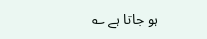ہو جاتا ہے ؎